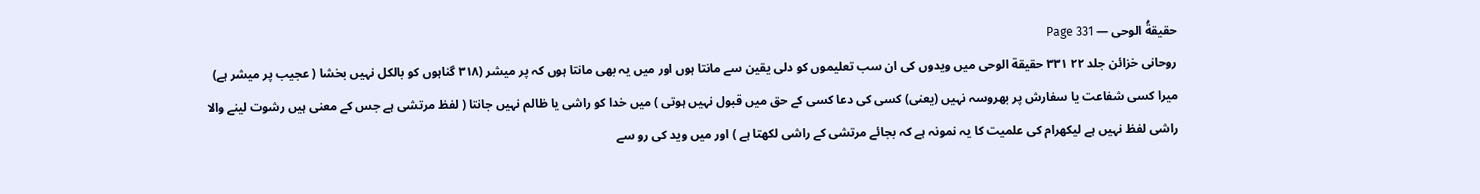حقیقةُ الوحی — Page 331
روحانی خزائن جلد ۲۲ ۳۳۱ حقيقة الوحى میں ویدوں کی ان سب تعلیموں کو دلی یقین سے مانتا ہوں اور میں یہ بھی مانتا ہوں کہ پر میشر (۳۱۸ گناہوں کو بالکل نہیں بخشا ( عجیب پر میشر ہے) میرا کسی شفاعت یا سفارش پر بھروسہ نہیں (یعنی) کسی کی دعا کسی کے حق میں قبول نہیں ہوتی ) میں خدا کو راشی یا ظالم نہیں جانتا ( لفظ مرتشی ہے جس کے معنی ہیں رشوت لینے والا راشی لفظ نہیں ہے لیکھرام کی علمیت کا یہ نمونہ ہے کہ بجائے مرتشی کے راشی لکھتا ہے ) اور میں وید کی رو سے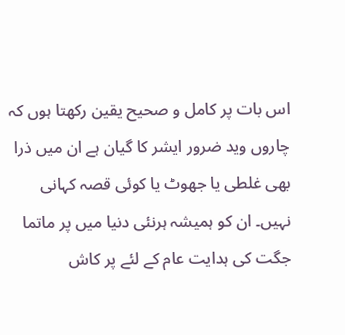اس بات پر کامل و صحیح یقین رکھتا ہوں کہ چاروں وید ضرور ایشر کا گیان ہے ان میں ذرا بھی غلطی یا جھوٹ یا کوئی قصہ کہانی نہیں۔ ان کو ہمیشہ ہرنئی دنیا میں پر ماتما جگت کی ہدایت عام کے لئے پر کاش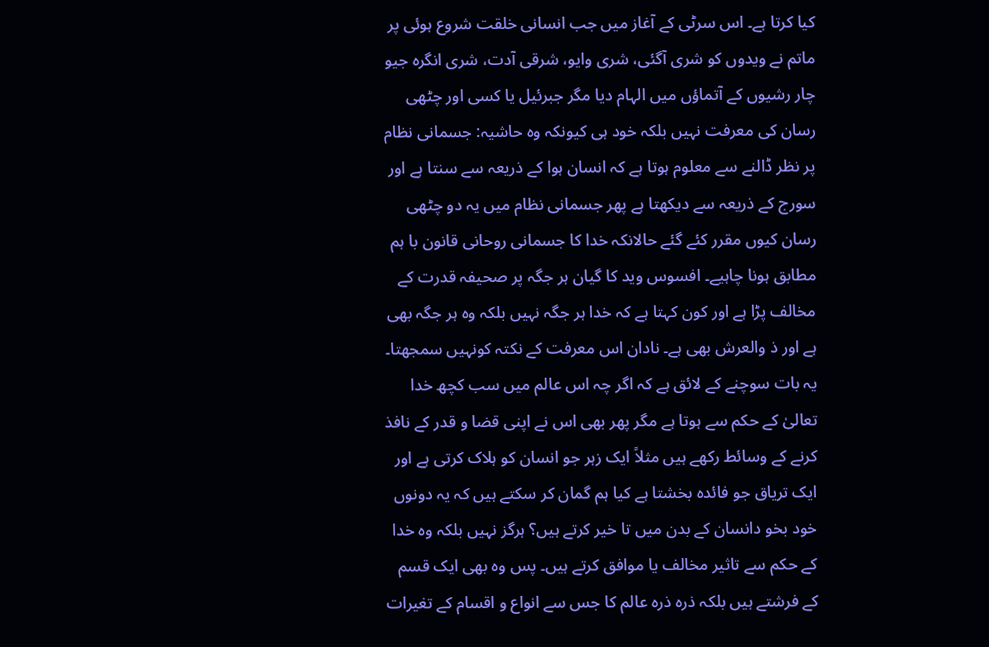کیا کرتا ہے۔ اس سرٹی کے آغاز میں جب انسانی خلقت شروع ہوئی پر ماتم نے ویدوں کو شری آگئی، شری وایو، شرقی آدت، شری انگرہ جیو چار رشیوں کے آتماؤں میں الہام دیا مگر جبرئیل یا کسی اور چٹھی رسان کی معرفت نہیں بلکہ خود ہی کیونکہ وہ حاشیہ: جسمانی نظام پر نظر ڈالنے سے معلوم ہوتا ہے کہ انسان ہوا کے ذریعہ سے سنتا ہے اور سورج کے ذریعہ سے دیکھتا ہے پھر جسمانی نظام میں یہ دو چٹھی رسان کیوں مقرر کئے گئے حالانکہ خدا کا جسمانی روحانی قانون با ہم مطابق ہونا چاہیے۔ افسوس وید کا گیان ہر جگہ پر صحیفہ قدرت کے مخالف پڑا ہے اور کون کہتا ہے کہ خدا ہر جگہ نہیں بلکہ وہ ہر جگہ بھی ہے اور ذ والعرش بھی ہے۔ نادان اس معرفت کے نکتہ کونہیں سمجھتا۔ یہ بات سوچنے کے لائق ہے کہ اگر چہ اس عالم میں سب کچھ خدا تعالیٰ کے حکم سے ہوتا ہے مگر پھر بھی اس نے اپنی قضا و قدر کے نافذ کرنے کے وسائط رکھے ہیں مثلاً ایک زہر جو انسان کو ہلاک کرتی ہے اور ایک تریاق جو فائدہ بخشتا ہے کیا ہم گمان کر سکتے ہیں کہ یہ دونوں خود بخو دانسان کے بدن میں تا خیر کرتے ہیں؟ ہرگز نہیں بلکہ وہ خدا کے حکم سے تاثیر مخالف یا موافق کرتے ہیں۔ پس وہ بھی ایک قسم کے فرشتے ہیں بلکہ ذرہ ذرہ عالم کا جس سے انواع و اقسام کے تغیرات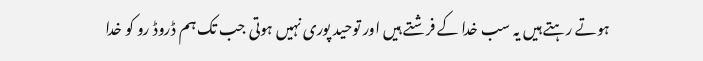ہوتے رہتے ہیں یہ سب خدا کے فرشتے ہیں اور توحید پوری نہیں ہوتی جب تک ہم ڈروڈ رو کو خدا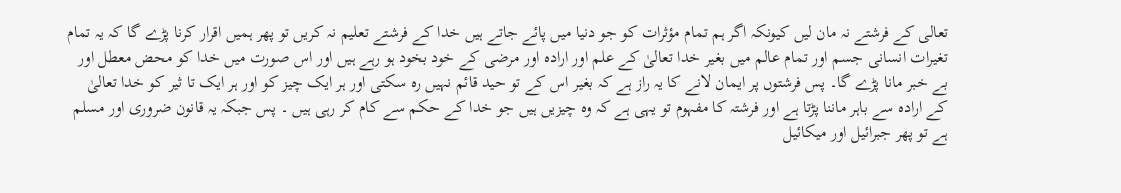تعالی کے فرشتے نہ مان لیں کیونکہ اگر ہم تمام مؤثرات کو جو دنیا میں پائے جاتے ہیں خدا کے فرشتے تعلیم نہ کریں تو پھر ہمیں اقرار کرنا پڑے گا کہ یہ تمام تغیرات انسانی جسم اور تمام عالم میں بغیر خدا تعالیٰ کے علم اور ارادہ اور مرضی کے خود بخود ہو رہے ہیں اور اس صورت میں خدا کو محض معطل اور بے خبر مانا پڑے گا۔ پس فرشتوں پر ایمان لانے کا یہ راز ہے کہ بغیر اس کے تو حید قائم نہیں رہ سکتی اور ہر ایک چیز کو اور ہر ایک تا ثیر کو خدا تعالیٰ کے ارادہ سے باہر ماننا پڑتا ہے اور فرشتہ کا مفہوم تو یہی ہے کہ وہ چیزیں ہیں جو خدا کے حکم سے کام کر رہی ہیں ۔ پس جبکہ یہ قانون ضروری اور مسلم ہے تو پھر جبرائیل اور میکائیل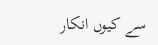سے کیوں انکار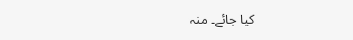کیا جائے۔ منہ